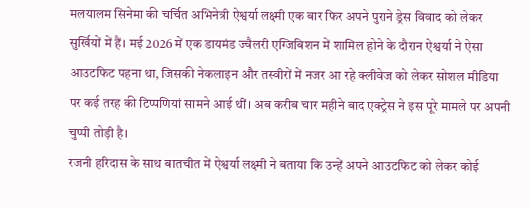मलयालम सिनेमा की चर्चित अभिनेत्री ऐश्वर्या लक्ष्मी एक बार फिर अपने पुराने ड्रेस विवाद को लेकर सुर्खियों में हैं। मई 2026 में एक डायमंड ज्वैलरी एग्जिबिशन में शामिल होने के दौरान ऐश्वर्या ने ऐसा आउटफिट पहना था, जिसकी नेकलाइन और तस्वीरों में नजर आ रहे क्लीवेज को लेकर सोशल मीडिया पर कई तरह की टिप्पणियां सामने आई थीं। अब करीब चार महीने बाद एक्ट्रेस ने इस पूरे मामले पर अपनी चुप्पी तोड़ी है।
रजनी हरिदास के साथ बातचीत में ऐश्वर्या लक्ष्मी ने बताया कि उन्हें अपने आउटफिट को लेकर कोई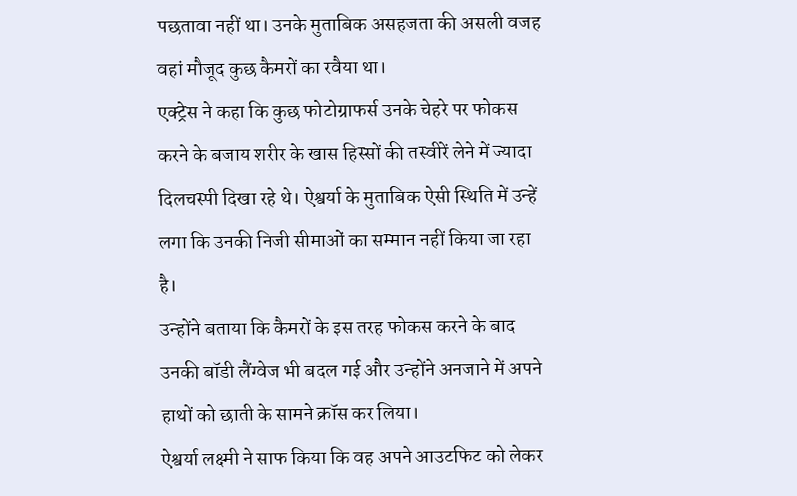पछतावा नहीं था। उनके मुताबिक असहजता की असली वजह वहां मौजूद कुछ कैमरों का रवैया था।
एक्ट्रेस ने कहा कि कुछ फोटोग्राफर्स उनके चेहरे पर फोकस करने के बजाय शरीर के खास हिस्सों की तस्वीरें लेने में ज्यादा दिलचस्पी दिखा रहे थे। ऐश्वर्या के मुताबिक ऐसी स्थिति में उन्हें लगा कि उनकी निजी सीमाओं का सम्मान नहीं किया जा रहा है।
उन्होंने बताया कि कैमरों के इस तरह फोकस करने के बाद उनकी बॉडी लैंग्वेज भी बदल गई और उन्होंने अनजाने में अपने हाथों को छाती के सामने क्रॉस कर लिया।
ऐश्वर्या लक्ष्मी ने साफ किया कि वह अपने आउटफिट को लेकर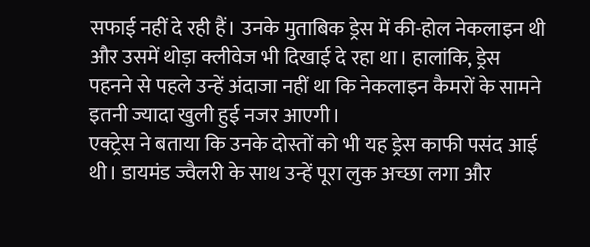सफाई नहीं दे रही हैं। उनके मुताबिक ड्रेस में की-होल नेकलाइन थी और उसमें थोड़ा क्लीवेज भी दिखाई दे रहा था। हालांकि, ड्रेस पहनने से पहले उन्हें अंदाजा नहीं था कि नेकलाइन कैमरों के सामने इतनी ज्यादा खुली हुई नजर आएगी।
एक्ट्रेस ने बताया कि उनके दोस्तों को भी यह ड्रेस काफी पसंद आई थी। डायमंड ज्वैलरी के साथ उन्हें पूरा लुक अच्छा लगा और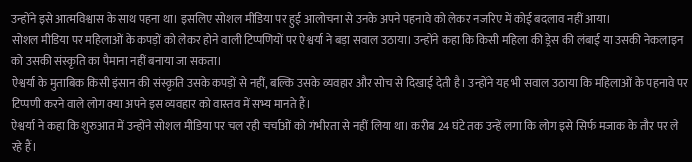उन्होंने इसे आत्मविश्वास के साथ पहना था। इसलिए सोशल मीडिया पर हुई आलोचना से उनके अपने पहनावे को लेकर नजरिए में कोई बदलाव नहीं आया।
सोशल मीडिया पर महिलाओं के कपड़ों को लेकर होने वाली टिप्पणियों पर ऐश्वर्या ने बड़ा सवाल उठाया। उन्होंने कहा कि किसी महिला की ड्रेस की लंबाई या उसकी नेकलाइन को उसकी संस्कृति का पैमाना नहीं बनाया जा सकता।
ऐश्वर्या के मुताबिक किसी इंसान की संस्कृति उसके कपड़ों से नहीं, बल्कि उसके व्यवहार और सोच से दिखाई देती है। उन्होंने यह भी सवाल उठाया कि महिलाओं के पहनावे पर टिप्पणी करने वाले लोग क्या अपने इस व्यवहार को वास्तव में सभ्य मानते हैं।
ऐश्वर्या ने कहा कि शुरुआत में उन्होंने सोशल मीडिया पर चल रही चर्चाओं को गंभीरता से नहीं लिया था। करीब 24 घंटे तक उन्हें लगा कि लोग इसे सिर्फ मजाक के तौर पर ले रहे हैं।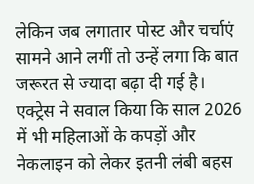लेकिन जब लगातार पोस्ट और चर्चाएं सामने आने लगीं तो उन्हें लगा कि बात जरूरत से ज्यादा बढ़ा दी गई है।
एक्ट्रेस ने सवाल किया कि साल 2026 में भी महिलाओं के कपड़ों और नेकलाइन को लेकर इतनी लंबी बहस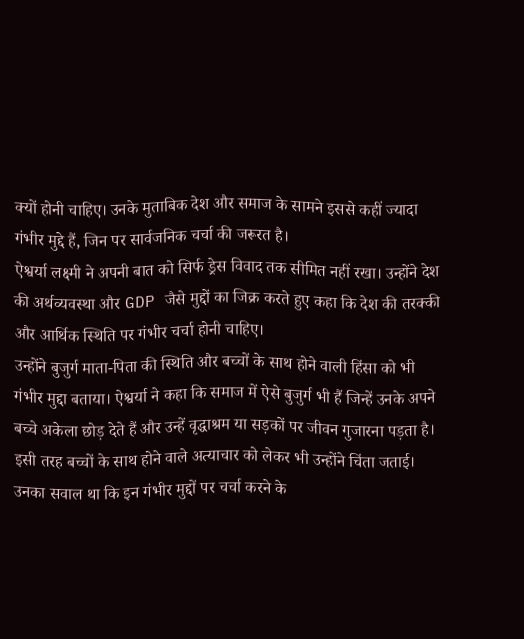क्यों होनी चाहिए। उनके मुताबिक देश और समाज के सामने इससे कहीं ज्यादा गंभीर मुद्दे हैं, जिन पर सार्वजनिक चर्चा की जरूरत है।
ऐश्वर्या लक्ष्मी ने अपनी बात को सिर्फ ड्रेस विवाद तक सीमित नहीं रखा। उन्होंने देश की अर्थव्यवस्था और GDP जैसे मुद्दों का जिक्र करते हुए कहा कि देश की तरक्की और आर्थिक स्थिति पर गंभीर चर्चा होनी चाहिए।
उन्होंने बुजुर्ग माता-पिता की स्थिति और बच्चों के साथ होने वाली हिंसा को भी गंभीर मुद्दा बताया। ऐश्वर्या ने कहा कि समाज में ऐसे बुजुर्ग भी हैं जिन्हें उनके अपने बच्चे अकेला छोड़ देते हैं और उन्हें वृद्धाश्रम या सड़कों पर जीवन गुजारना पड़ता है।
इसी तरह बच्चों के साथ होने वाले अत्याचार को लेकर भी उन्होंने चिंता जताई। उनका सवाल था कि इन गंभीर मुद्दों पर चर्चा करने के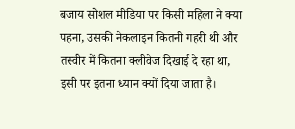बजाय सोशल मीडिया पर किसी महिला ने क्या पहना, उसकी नेकलाइन कितनी गहरी थी और तस्वीर में कितना क्लीवेज दिखाई दे रहा था, इसी पर इतना ध्यान क्यों दिया जाता है।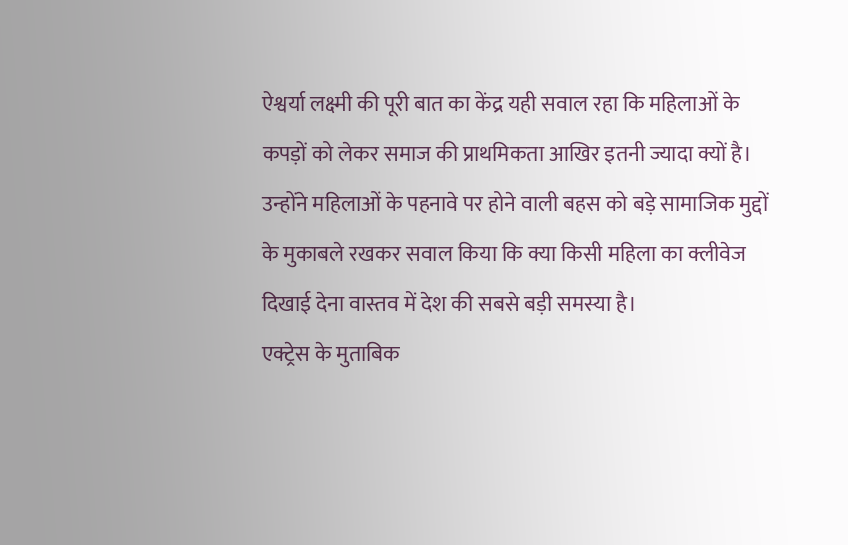ऐश्वर्या लक्ष्मी की पूरी बात का केंद्र यही सवाल रहा कि महिलाओं के कपड़ों को लेकर समाज की प्राथमिकता आखिर इतनी ज्यादा क्यों है। उन्होंने महिलाओं के पहनावे पर होने वाली बहस को बड़े सामाजिक मुद्दों के मुकाबले रखकर सवाल किया कि क्या किसी महिला का क्लीवेज दिखाई देना वास्तव में देश की सबसे बड़ी समस्या है।
एक्ट्रेस के मुताबिक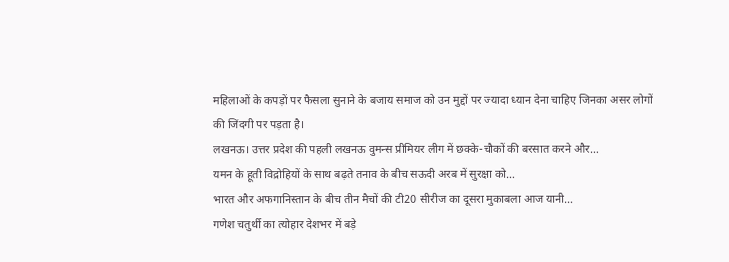महिलाओं के कपड़ों पर फैसला सुनाने के बजाय समाज को उन मुद्दों पर ज्यादा ध्यान देना चाहिए जिनका असर लोगों की जिंदगी पर पड़ता है।
लखनऊ। उत्तर प्रदेश की पहली लखनऊ वुमन्स प्रीमियर लीग में छक्के-चौकों की बरसात करने और…
यमन के हूती विद्रोहियों के साथ बढ़ते तनाव के बीच सऊदी अरब में सुरक्षा को…
भारत और अफगानिस्तान के बीच तीन मैचों की टी20 सीरीज का दूसरा मुकाबला आज यानी…
गणेश चतुर्थी का त्योहार देशभर में बड़े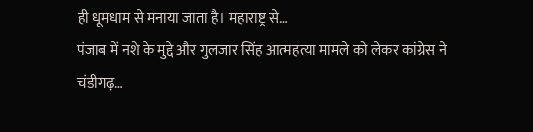ही धूमधाम से मनाया जाता है। महाराष्ट्र से…
पंजाब में नशे के मुद्दे और गुलजार सिंह आत्महत्या मामले को लेकर कांग्रेस ने चंडीगढ़…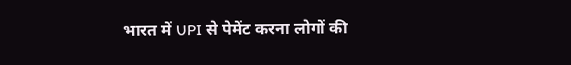भारत में UPI से पेमेंट करना लोगों की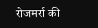रोजमर्रा की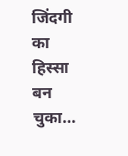जिंदगी का हिस्सा बन चुका…